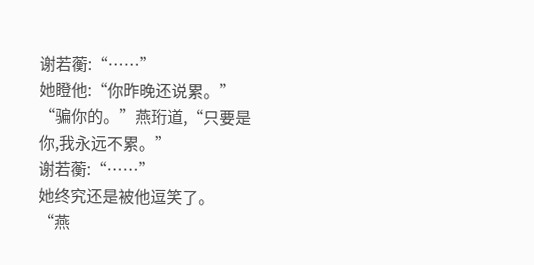谢若蘅:“……”
她瞪他:“你昨晚还说累。”
“骗你的。”燕珩道,“只要是你,我永远不累。”
谢若蘅:“……”
她终究还是被他逗笑了。
“燕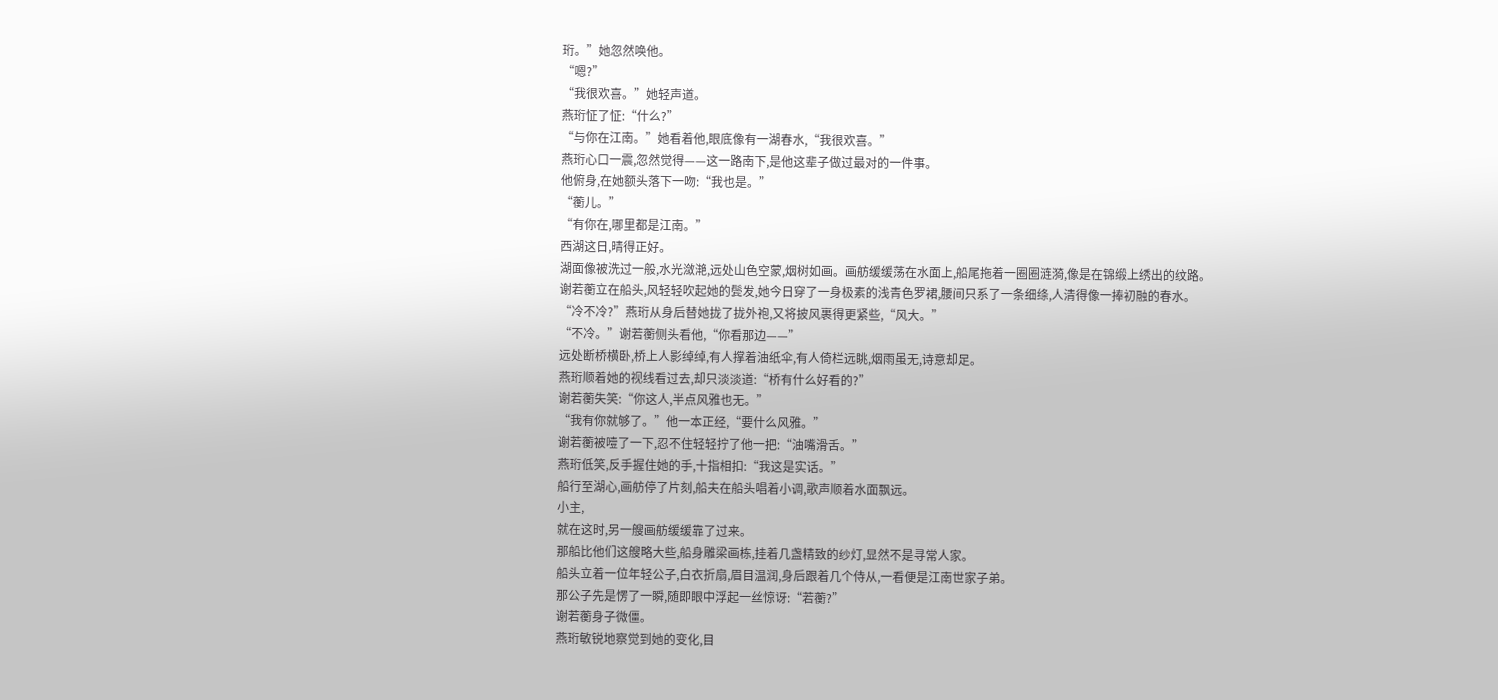珩。”她忽然唤他。
“嗯?”
“我很欢喜。”她轻声道。
燕珩怔了怔:“什么?”
“与你在江南。”她看着他,眼底像有一湖春水,“我很欢喜。”
燕珩心口一震,忽然觉得——这一路南下,是他这辈子做过最对的一件事。
他俯身,在她额头落下一吻:“我也是。”
“蘅儿。”
“有你在,哪里都是江南。”
西湖这日,晴得正好。
湖面像被洗过一般,水光潋滟,远处山色空蒙,烟树如画。画舫缓缓荡在水面上,船尾拖着一圈圈涟漪,像是在锦缎上绣出的纹路。
谢若蘅立在船头,风轻轻吹起她的鬓发,她今日穿了一身极素的浅青色罗裙,腰间只系了一条细绦,人清得像一捧初融的春水。
“冷不冷?”燕珩从身后替她拢了拢外袍,又将披风裹得更紧些,“风大。”
“不冷。”谢若蘅侧头看他,“你看那边——”
远处断桥横卧,桥上人影绰绰,有人撑着油纸伞,有人倚栏远眺,烟雨虽无,诗意却足。
燕珩顺着她的视线看过去,却只淡淡道:“桥有什么好看的?”
谢若蘅失笑:“你这人,半点风雅也无。”
“我有你就够了。”他一本正经,“要什么风雅。”
谢若蘅被噎了一下,忍不住轻轻拧了他一把:“油嘴滑舌。”
燕珩低笑,反手握住她的手,十指相扣:“我这是实话。”
船行至湖心,画舫停了片刻,船夫在船头唱着小调,歌声顺着水面飘远。
小主,
就在这时,另一艘画舫缓缓靠了过来。
那船比他们这艘略大些,船身雕梁画栋,挂着几盏精致的纱灯,显然不是寻常人家。
船头立着一位年轻公子,白衣折扇,眉目温润,身后跟着几个侍从,一看便是江南世家子弟。
那公子先是愣了一瞬,随即眼中浮起一丝惊讶:“若蘅?”
谢若蘅身子微僵。
燕珩敏锐地察觉到她的变化,目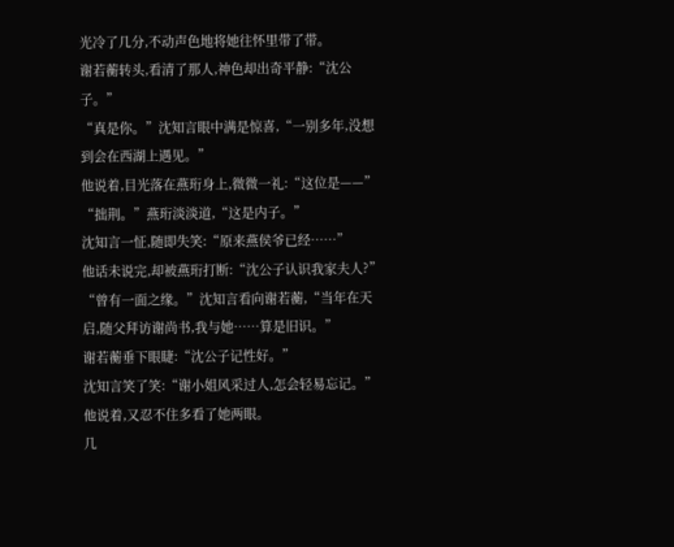光冷了几分,不动声色地将她往怀里带了带。
谢若蘅转头,看清了那人,神色却出奇平静:“沈公子。”
“真是你。”沈知言眼中满是惊喜,“一别多年,没想到会在西湖上遇见。”
他说着,目光落在燕珩身上,微微一礼:“这位是——”
“拙荆。”燕珩淡淡道,“这是内子。”
沈知言一怔,随即失笑:“原来燕侯爷已经……”
他话未说完,却被燕珩打断:“沈公子认识我家夫人?”
“曾有一面之缘。”沈知言看向谢若蘅,“当年在天启,随父拜访谢尚书,我与她……算是旧识。”
谢若蘅垂下眼睫:“沈公子记性好。”
沈知言笑了笑:“谢小姐风采过人,怎会轻易忘记。”
他说着,又忍不住多看了她两眼。
几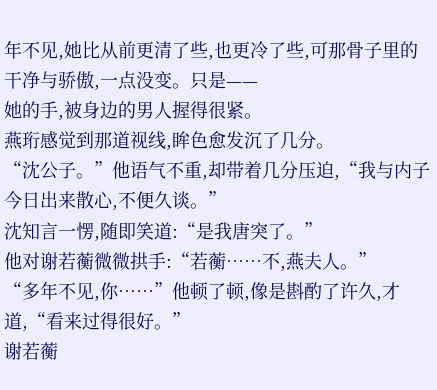年不见,她比从前更清了些,也更冷了些,可那骨子里的干净与骄傲,一点没变。只是——
她的手,被身边的男人握得很紧。
燕珩感觉到那道视线,眸色愈发沉了几分。
“沈公子。”他语气不重,却带着几分压迫,“我与内子今日出来散心,不便久谈。”
沈知言一愣,随即笑道:“是我唐突了。”
他对谢若蘅微微拱手:“若蘅……不,燕夫人。”
“多年不见,你……”他顿了顿,像是斟酌了许久,才道,“看来过得很好。”
谢若蘅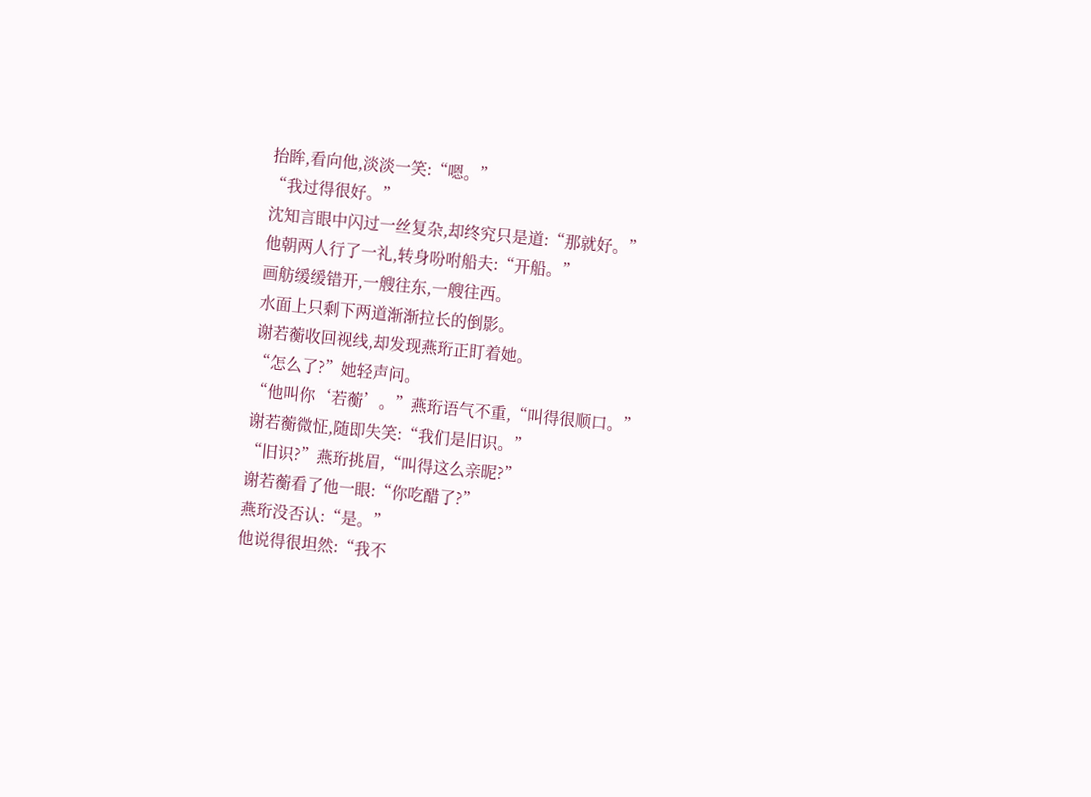抬眸,看向他,淡淡一笑:“嗯。”
“我过得很好。”
沈知言眼中闪过一丝复杂,却终究只是道:“那就好。”
他朝两人行了一礼,转身吩咐船夫:“开船。”
画舫缓缓错开,一艘往东,一艘往西。
水面上只剩下两道渐渐拉长的倒影。
谢若蘅收回视线,却发现燕珩正盯着她。
“怎么了?”她轻声问。
“他叫你‘若蘅’。”燕珩语气不重,“叫得很顺口。”
谢若蘅微怔,随即失笑:“我们是旧识。”
“旧识?”燕珩挑眉,“叫得这么亲昵?”
谢若蘅看了他一眼:“你吃醋了?”
燕珩没否认:“是。”
他说得很坦然:“我不